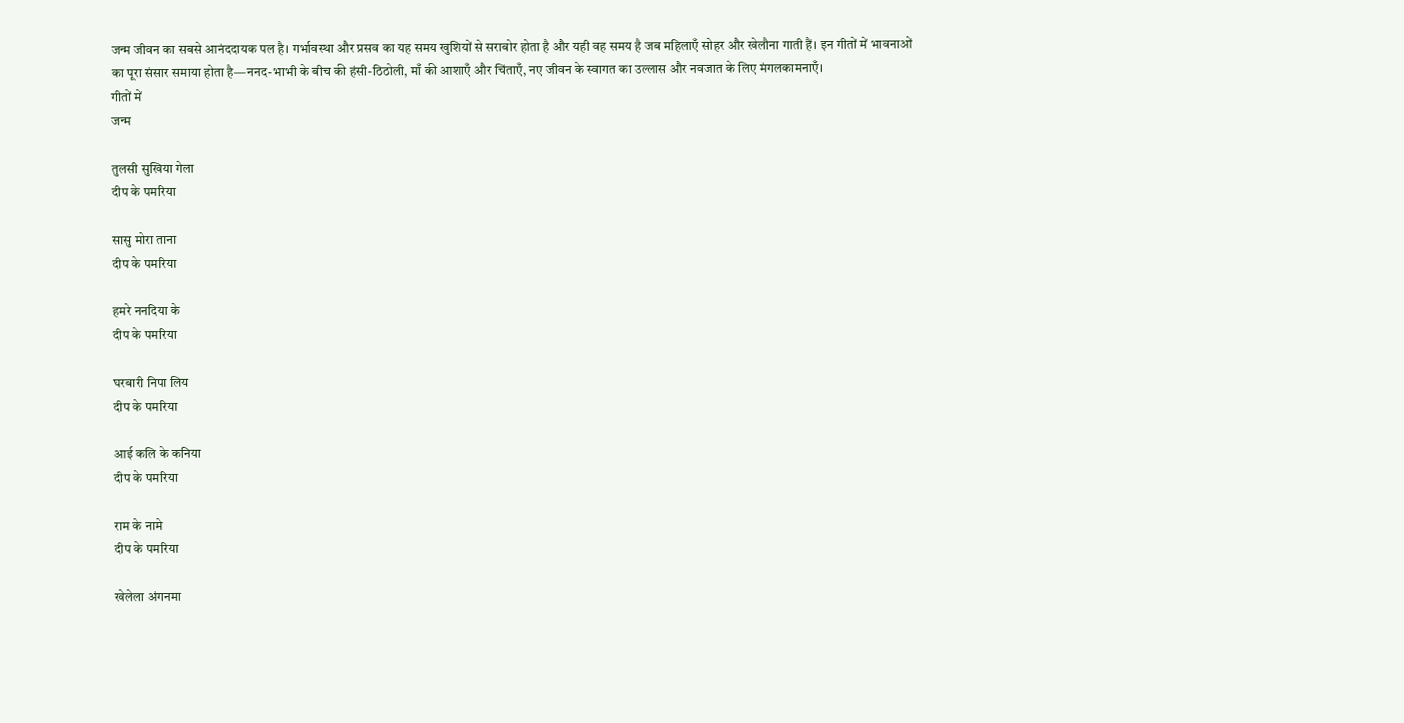जन्म जीवन का सबसे आनंददायक पल है। गर्भावस्था और प्रसव का यह समय खुशियों से सराबोर होता है और यही वह समय है जब महिलाएँ सोहर और खेलौना गाती हैं। इन गीतों में भावनाओं का पूरा संसार समाया होता है—ननद-भाभी के बीच की हंसी-ठिठोली, माँ की आशाएँ और चिंताएँ, नए जीवन के स्वागत का उल्लास और नवजात के लिए मंगलकामनाएँ।
गीतों में
जन्म

तुलसी सुखिया गेला
दीप के पमरिया

सासु मोरा ताना
दीप के पमरिया

हमरे ननदिया के
दीप के पमरिया

घरबारी निपा लिय
दीप के पमरिया

आई कलि के कनिया
दीप के पमरिया

राम के नामे
दीप के पमरिया

खेलेला अंगनमा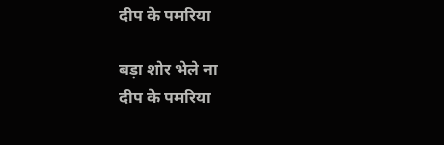दीप के पमरिया

बड़ा शोर भेले ना
दीप के पमरिया